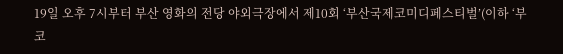19일 오후 7시부터 부산 영화의 전당 야외극장에서 제10회 ‘부산국제코미디페스티벌’(이하 ‘부코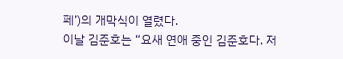페’)의 개막식이 열렸다.
이날 김준호는 “요새 연애 중인 김준호다. 저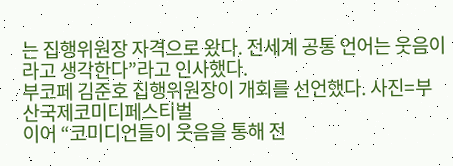는 집행위원장 자격으로 왔다. 전세계 공통 언어는 웃음이라고 생각한다”라고 인사했다.
부코페 김준호 집행위원장이 개회를 선언했다. 사진=부산국제코미디페스티벌
이어 “코미디언들이 웃음을 통해 전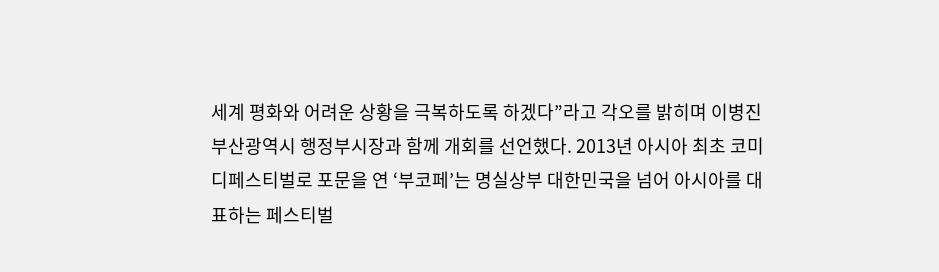세계 평화와 어려운 상황을 극복하도록 하겠다”라고 각오를 밝히며 이병진 부산광역시 행정부시장과 함께 개회를 선언했다. 2013년 아시아 최초 코미디페스티벌로 포문을 연 ‘부코페’는 명실상부 대한민국을 넘어 아시아를 대표하는 페스티벌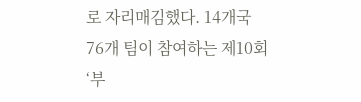로 자리매김했다. 14개국 76개 팀이 참여하는 제10회 ‘부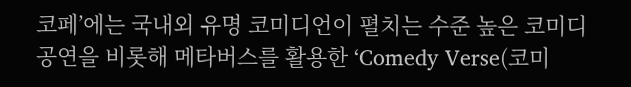코페’에는 국내외 유명 코미디언이 펼치는 수준 높은 코미디 공연을 비롯해 메타버스를 활용한 ‘Comedy Verse(코미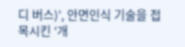디 버스)’, 안면인식 기술을 접목시킨 ‘개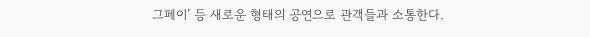그페이’ 등 새로운 형태의 공연으로 관객들과 소통한다.